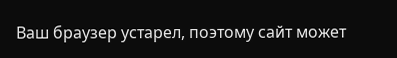Ваш браузер устарел, поэтому сайт может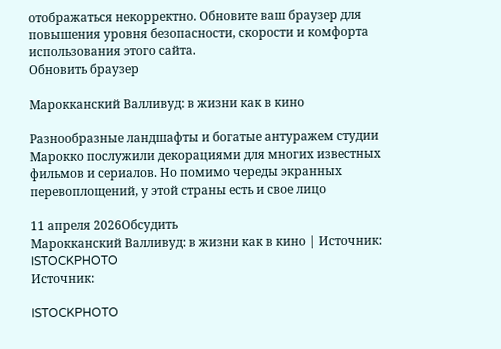отображаться некорректно. Обновите ваш браузер для повышения уровня безопасности, скорости и комфорта использования этого сайта.
Обновить браузер

Марокканский Валливуд: в жизни как в кино

Разнообразные ландшафты и богатые антуражем студии Марокко послужили декорациями для многих известных фильмов и сериалов. Но помимо череды экранных перевоплощений, у этой страны есть и свое лицо

11 апреля 2026Обсудить
Марокканский Валливуд: в жизни как в кино | Источник: ISTOCKPHOTO
Источник:

ISTOCKPHOTO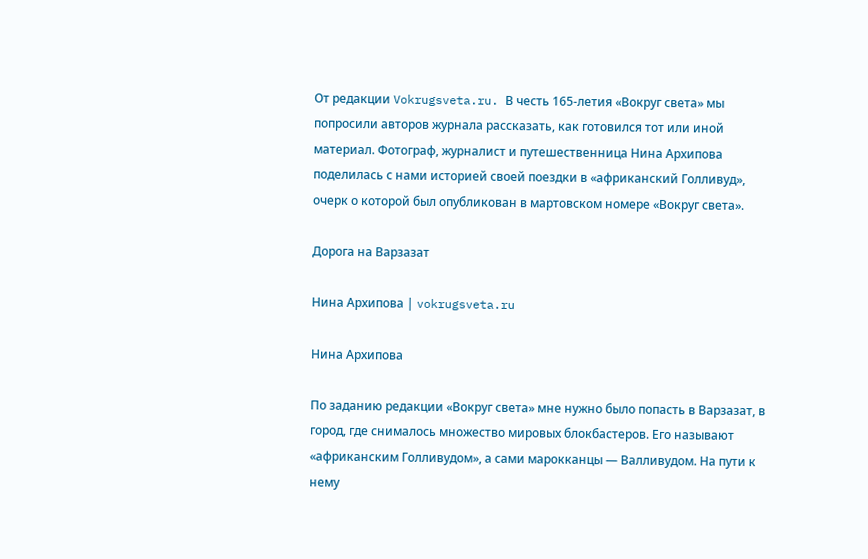От редакции Vokrugsveta.ru. В честь 165-летия «Вокруг света» мы попросили авторов журнала рассказать, как готовился тот или иной материал. Фотограф, журналист и путешественница Нина Архипова поделилась с нами историей своей поездки в «африканский Голливуд», очерк о которой был опубликован в мартовском номере «Вокруг света».

Дорога на Варзазат

Нина Архипова | vokrugsveta.ru

Нина Архипова

По заданию редакции «Вокруг света» мне нужно было попасть в Варзазат, в город, где снималось множество мировых блокбастеров. Его называют «африканским Голливудом», а сами марокканцы — Валливудом. На пути к нему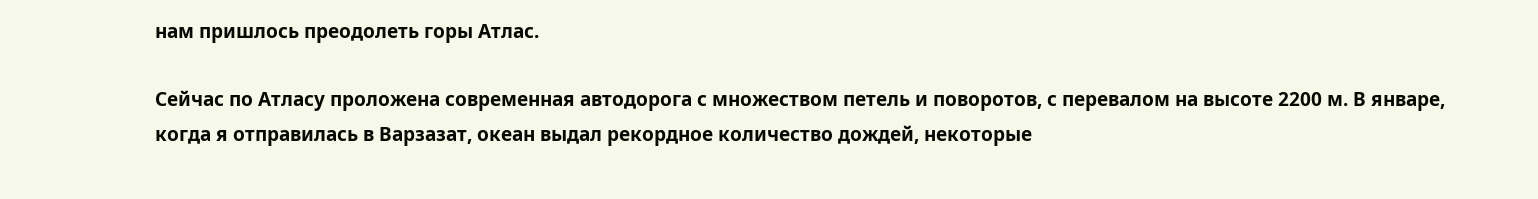нам пришлось преодолеть горы Атлас.

Сейчас по Атласу проложена современная автодорога с множеством петель и поворотов, с перевалом на высоте 2200 м. В январе, когда я отправилась в Варзазат, океан выдал рекордное количество дождей, некоторые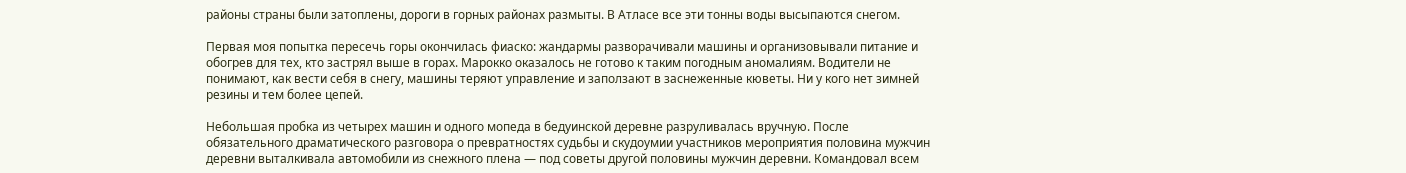районы страны были затоплены, дороги в горных районах размыты. В Атласе все эти тонны воды высыпаются снегом.

Первая моя попытка пересечь горы окончилась фиаско: жандармы разворачивали машины и организовывали питание и обогрев для тех, кто застрял выше в горах. Марокко оказалось не готово к таким погодным аномалиям. Водители не понимают, как вести себя в снегу, машины теряют управление и заползают в заснеженные кюветы. Ни у кого нет зимней резины и тем более цепей.

Небольшая пробка из четырех машин и одного мопеда в бедуинской деревне разруливалась вручную. После обязательного драматического разговора о превратностях судьбы и скудоумии участников мероприятия половина мужчин деревни выталкивала автомобили из снежного плена — под советы другой половины мужчин деревни. Командовал всем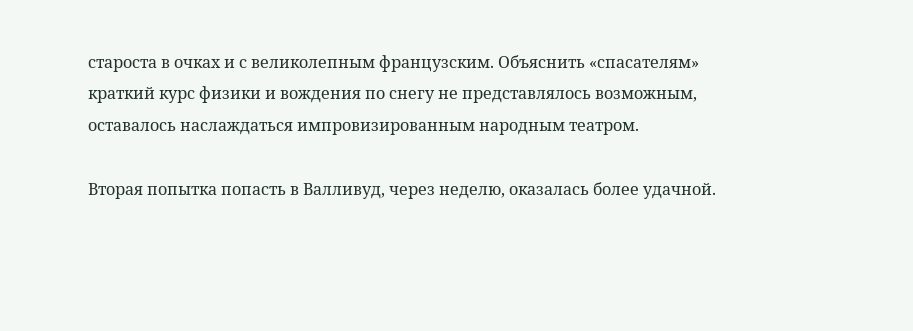староста в очках и с великолепным французским. Объяснить «спасателям» краткий курс физики и вождения по снегу не представлялось возможным, оставалось наслаждаться импровизированным народным театром.

Вторая попытка попасть в Валливуд, через неделю, оказалась более удачной.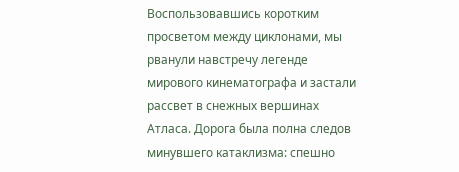Воспользовавшись коротким просветом между циклонами, мы рванули навстречу легенде мирового кинематографа и застали рассвет в снежных вершинах Атласа. Дорога была полна следов минувшего катаклизма: спешно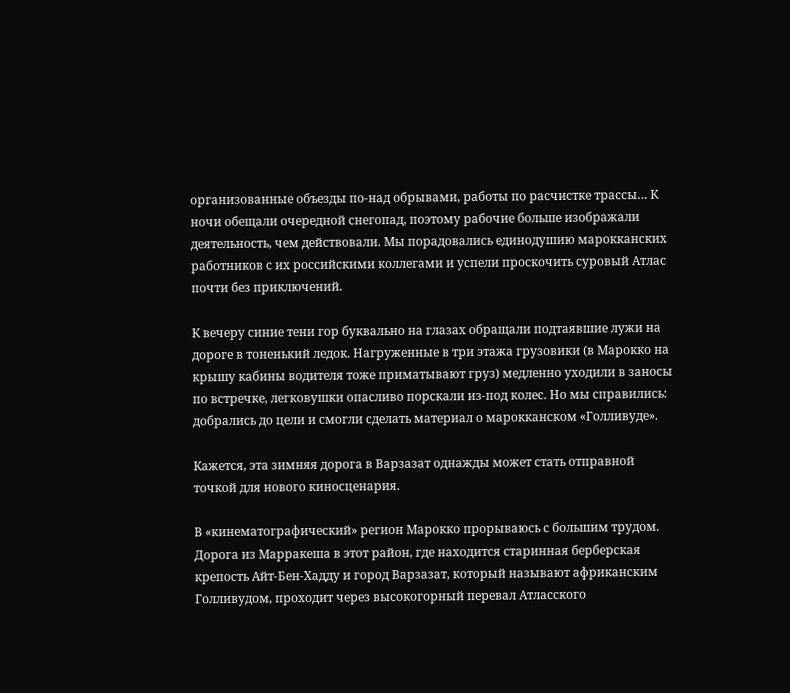организованные объезды по-над обрывами, работы по расчистке трассы… К ночи обещали очередной снегопад, поэтому рабочие больше изображали деятельность, чем действовали. Мы порадовались единодушию марокканских работников с их российскими коллегами и успели проскочить суровый Атлас почти без приключений.

К вечеру синие тени гор буквально на глазах обращали подтаявшие лужи на дороге в тоненький ледок. Нагруженные в три этажа грузовики (в Марокко на крышу кабины водителя тоже приматывают груз) медленно уходили в заносы по встречке, легковушки опасливо порскали из-под колес. Но мы справились: добрались до цели и смогли сделать материал о марокканском «Голливуде».

Кажется, эта зимняя дорога в Варзазат однажды может стать отправной точкой для нового киносценария.

В «кинематографический» регион Марокко прорываюсь с большим трудом. Дорога из Марракеша в этот район, где находится старинная берберская крепость Айт-Бен-Хадду и город Варзазат, который называют африканским Голливудом, проходит через высокогорный перевал Атласского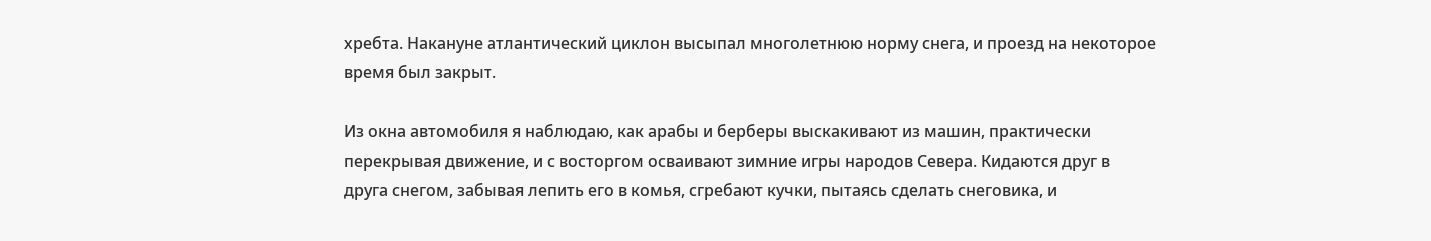хребта. Накануне атлантический циклон высыпал многолетнюю норму снега, и проезд на некоторое время был закрыт.

Из окна автомобиля я наблюдаю, как арабы и берберы выскакивают из машин, практически перекрывая движение, и с восторгом осваивают зимние игры народов Севера. Кидаются друг в друга снегом, забывая лепить его в комья, сгребают кучки, пытаясь сделать снеговика, и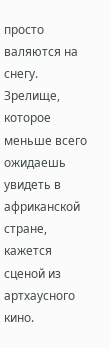просто валяются на снегу. Зрелище, которое меньше всего ожидаешь увидеть в африканской стране, кажется сценой из артхаусного кино.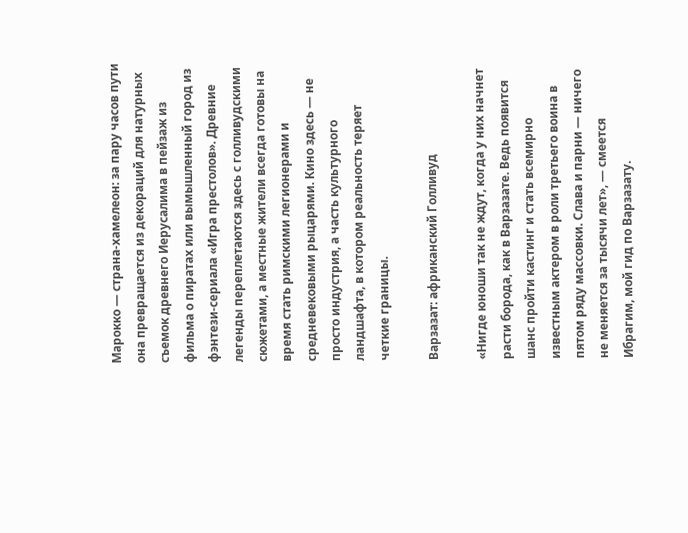Марокко — страна-хамелеон: за пару часов пути она превращается из декораций для натурных съемок древнего Иерусалима в пейзаж из фильма о пиратах или вымышленный город из фэнтези-сериала «Игра престолов». Древние легенды переплетаются здесь с голливудскими сюжетами, а местные жители всегда готовы на время стать римскими легионерами и средневековыми рыцарями. Кино здесь — не просто индустрия, а часть культурного ландшафта, в котором реальность теряет четкие границы.

Варзазат: африканский Голливуд

«Нигде юноши так не ждут, когда у них начнет расти борода, как в Варзазате. Ведь появится шанс пройти кастинг и стать всемирно известным актером в роли третьего воина в пятом ряду массовки. Слава и парни — ничего не меняется за тысячи лет», — смеется Ибрагим, мой гид по Варзазату.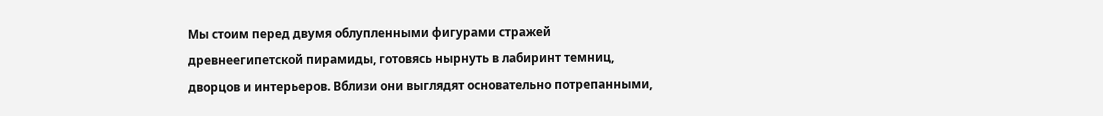Мы стоим перед двумя облупленными фигурами стражей древнеегипетской пирамиды, готовясь нырнуть в лабиринт темниц, дворцов и интерьеров. Вблизи они выглядят основательно потрепанными,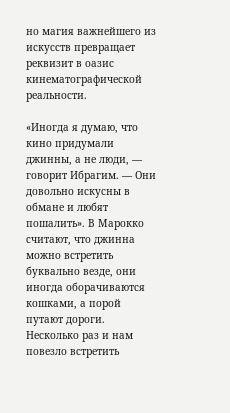но магия важнейшего из искусств превращает реквизит в оазис кинематографической реальности.

«Иногда я думаю, что кино придумали джинны, а не люди, — говорит Ибрагим. — Они довольно искусны в обмане и любят пошалить». В Марокко считают, что джинна можно встретить буквально везде, они иногда оборачиваются кошками, а порой путают дороги. Несколько раз и нам повезло встретить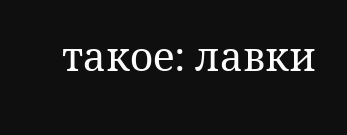такое: лавки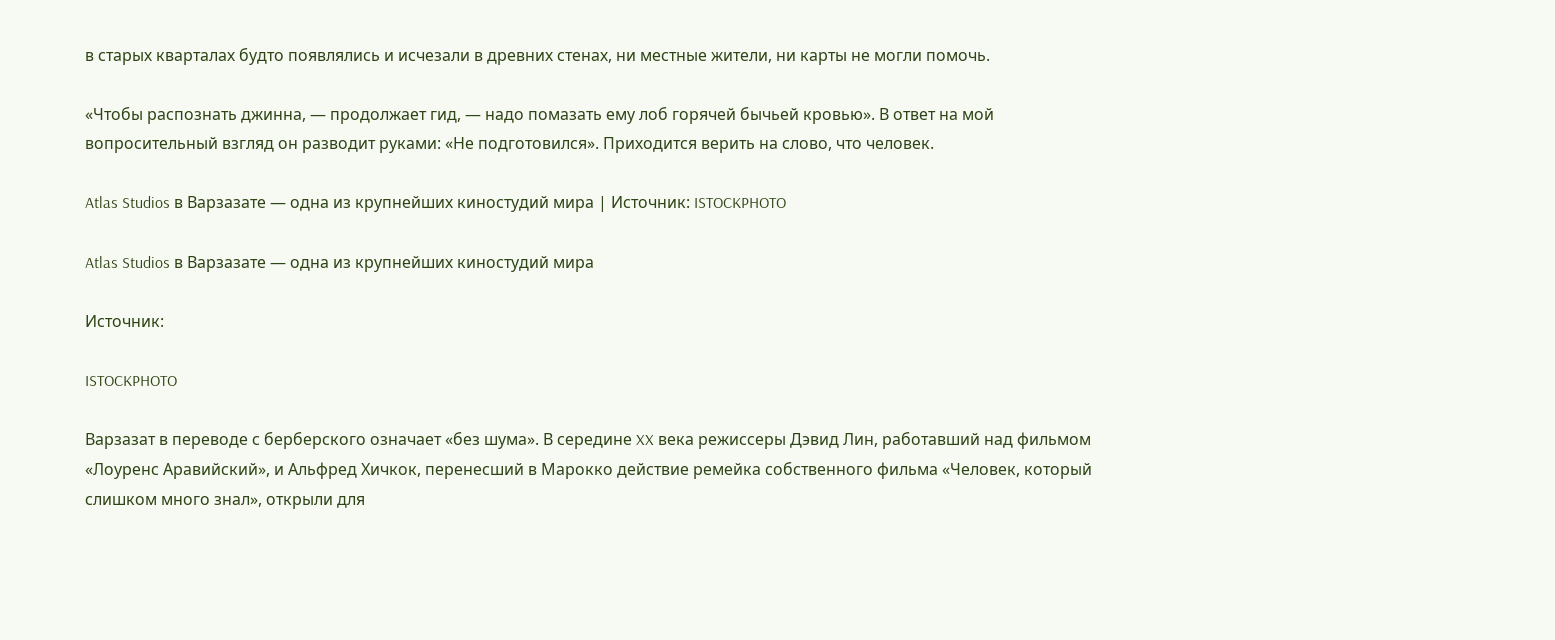в старых кварталах будто появлялись и исчезали в древних стенах, ни местные жители, ни карты не могли помочь.

«Чтобы распознать джинна, — продолжает гид, — надо помазать ему лоб горячей бычьей кровью». В ответ на мой вопросительный взгляд он разводит руками: «Не подготовился». Приходится верить на слово, что человек.

Atlas Studios в Варзазате — одна из крупнейших киностудий мира | Источник: ISTOCKPHOTO

Atlas Studios в Варзазате — одна из крупнейших киностудий мира

Источник:

ISTOCKPHOTO

Варзазат в переводе с берберского означает «без шума». В середине XX века режиссеры Дэвид Лин, работавший над фильмом «Лоуренс Аравийский», и Альфред Хичкок, перенесший в Марокко действие ремейка собственного фильма «Человек, который слишком много знал», открыли для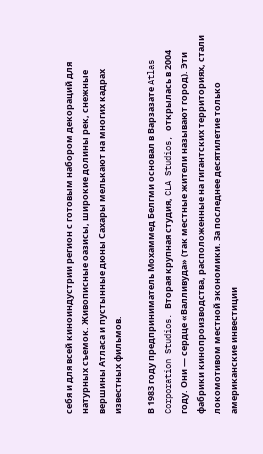себя и для всей киноиндустрии регион с готовым набором декораций для натурных съемок. Живописные оазисы, широкие долины рек, снежные вершины Атласа и пустынные дюны Сахары мелькают на многих кадрах известных фильмов.

В 1983 году предприниматель Мохаммед Белгми основал в Варзазате Atlas Corporation Studios. Вторая крупная студия, CLA Studios, открылась в 2004 году. Они — сердце «Валливуда» (так местные жители называют город). Эти фабрики кинопроизводства, расположенные на гигантских территориях, стали локомотивом местной экономики. За последнее десятилетие только американские инвестиции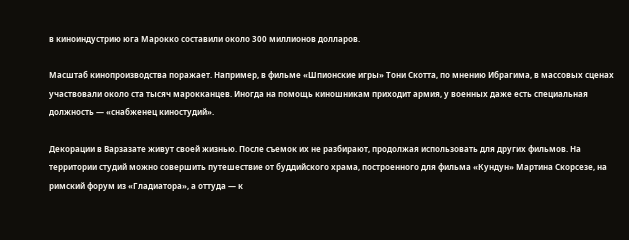в киноиндустрию юга Марокко составили около 300 миллионов долларов.

Масштаб кинопроизводства поражает. Например, в фильме «Шпионские игры» Тони Скотта, по мнению Ибрагима, в массовых сценах участвовали около ста тысяч марокканцев. Иногда на помощь киношникам приходит армия, у военных даже есть специальная должность — «снабженец киностудий».

Декорации в Варзазате живут своей жизнью. После съемок их не разбирают, продолжая использовать для других фильмов. На территории студий можно совершить путешествие от буддийского храма, построенного для фильма «Кундун» Мартина Скорсезе, на римский форум из «Гладиатора», а оттуда — к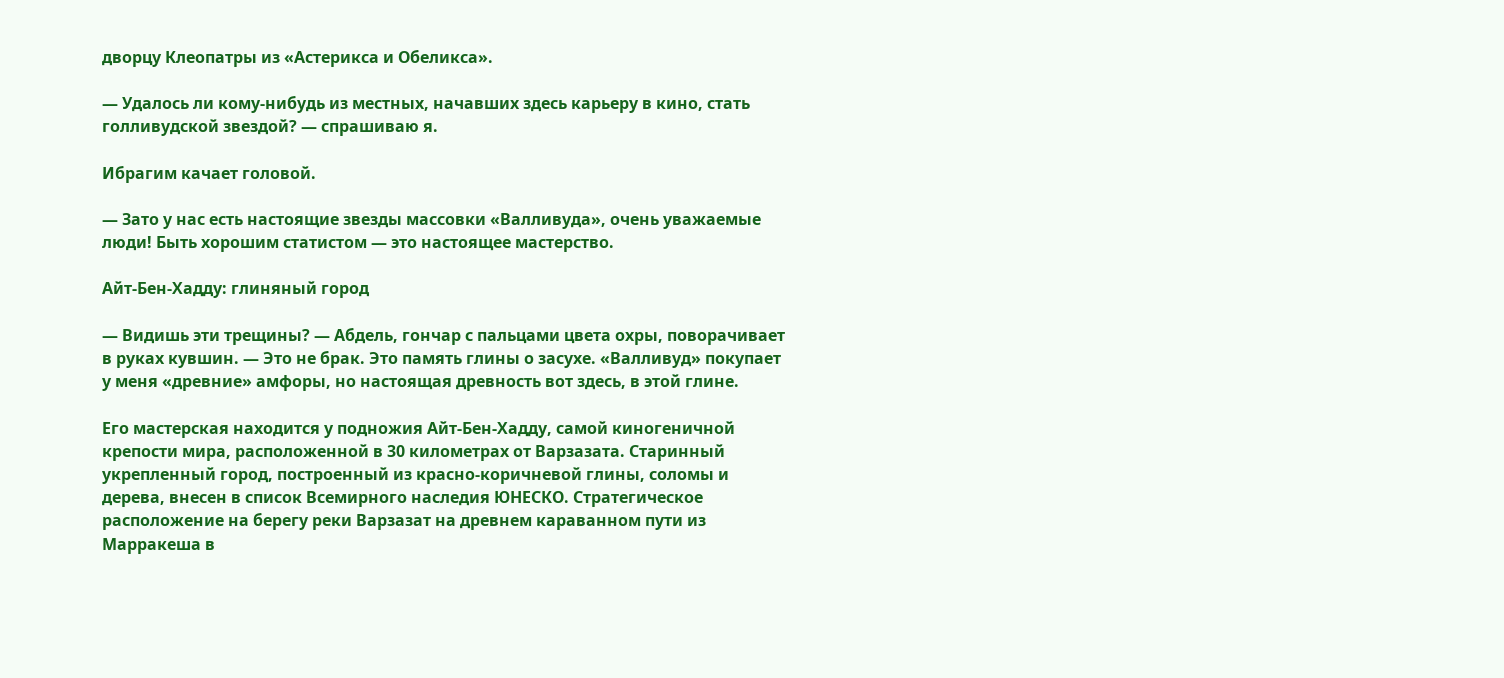дворцу Клеопатры из «Астерикса и Обеликса».

— Удалось ли кому-нибудь из местных, начавших здесь карьеру в кино, стать голливудской звездой? — спрашиваю я.

Ибрагим качает головой.

— Зато у нас есть настоящие звезды массовки «Валливуда», очень уважаемые люди! Быть хорошим статистом — это настоящее мастерство.

Айт-Бен-Хадду: глиняный город

— Видишь эти трещины? — Абдель, гончар с пальцами цвета охры, поворачивает в руках кувшин. — Это не брак. Это память глины о засухе. «Валливуд» покупает у меня «древние» амфоры, но настоящая древность вот здесь, в этой глине.

Его мастерская находится у подножия Айт-Бен-Хадду, самой киногеничной крепости мира, расположенной в 30 километрах от Варзазата. Старинный укрепленный город, построенный из красно-коричневой глины, соломы и дерева, внесен в список Всемирного наследия ЮНЕСКО. Стратегическое расположение на берегу реки Варзазат на древнем караванном пути из Марракеша в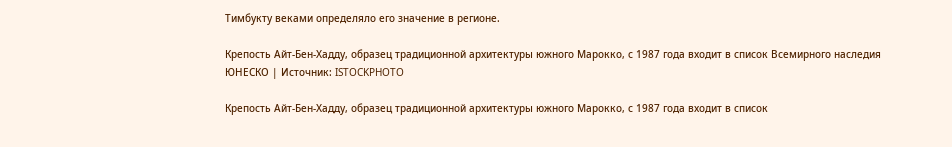Тимбукту веками определяло его значение в регионе.

Крепость Айт-Бен-Хадду, образец традиционной архитектуры южного Марокко, с 1987 года входит в список Всемирного наследия ЮНЕСКО | Источник: ISTOCKPHOTO

Крепость Айт-Бен-Хадду, образец традиционной архитектуры южного Марокко, с 1987 года входит в список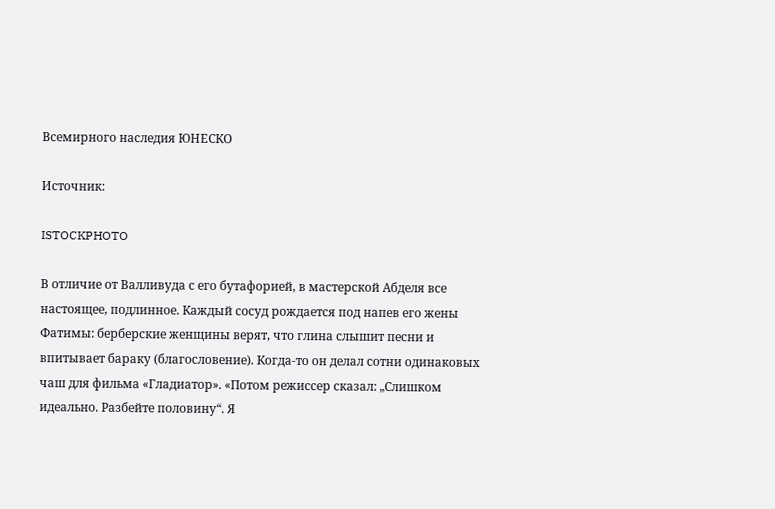Всемирного наследия ЮНЕСКО

Источник:

ISTOCKPHOTO

В отличие от Валливуда с его бутафорией, в мастерской Абделя все настоящее, подлинное. Каждый сосуд рождается под напев его жены Фатимы: берберские женщины верят, что глина слышит песни и впитывает бараку (благословение). Когда-то он делал сотни одинаковых чаш для фильма «Гладиатор». «Потом режиссер сказал: „Слишком идеально. Разбейте половину“. Я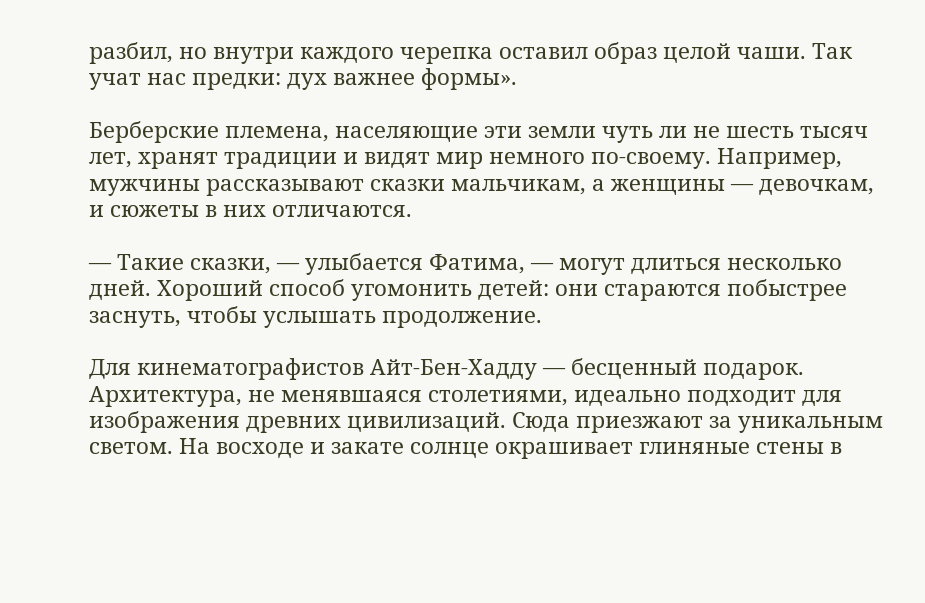разбил, но внутри каждого черепка оставил образ целой чаши. Так учат нас предки: дух важнее формы».

Берберские племена, населяющие эти земли чуть ли не шесть тысяч лет, хранят традиции и видят мир немного по-своему. Например, мужчины рассказывают сказки мальчикам, а женщины — девочкам, и сюжеты в них отличаются.

— Такие сказки, — улыбается Фатима, — могут длиться несколько дней. Хороший способ угомонить детей: они стараются побыстрее заснуть, чтобы услышать продолжение.

Для кинематографистов Айт-Бен-Хадду — бесценный подарок. Архитектура, не менявшаяся столетиями, идеально подходит для изображения древних цивилизаций. Сюда приезжают за уникальным светом. На восходе и закате солнце окрашивает глиняные стены в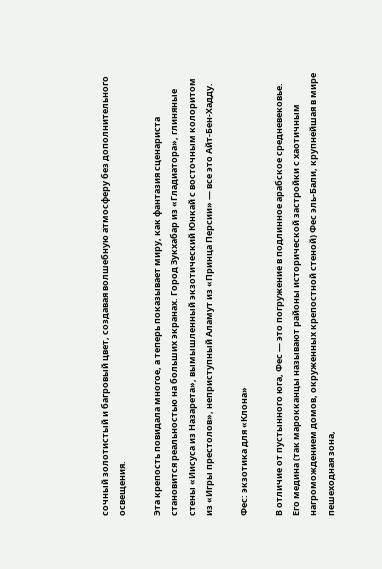сочный золотистый и багровый цвет, создавая волшебную атмосферу без дополнительного освещения.

Эта крепость повидала многое, а теперь показывает миру, как фантазия сценариста становится реальностью на больших экранах. Город Зукхабар из «Гладиатора», глиняные стены «Иисуса из Назарета», вымышленный экзотический Юнкай с восточным колоритом из «Игры престолов», неприступный Аламут из «Принца Персии» — все это Айт-Бен-Хадду.

Фес: экзотика для «Клона»

В отличие от пустынного юга, Фес — это погружение в подлинное арабское средневековье. Его медина (так марокканцы называют районы исторической застройки с хаотичным нагромождением домов, окруженных крепостной стеной) Фес эль-Бали, крупнейшая в мире пешеходная зона,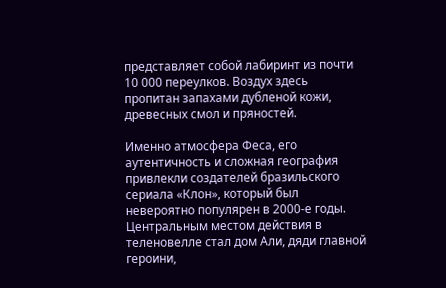представляет собой лабиринт из почти 10 000 переулков. Воздух здесь пропитан запахами дубленой кожи, древесных смол и пряностей.

Именно атмосфера Феса, его аутентичность и сложная география привлекли создателей бразильского сериала «Клон», который был невероятно популярен в 2000-е годы. Центральным местом действия в теленовелле стал дом Али, дяди главной героини,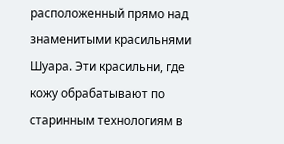расположенный прямо над знаменитыми красильнями Шуара. Эти красильни, где кожу обрабатывают по старинным технологиям в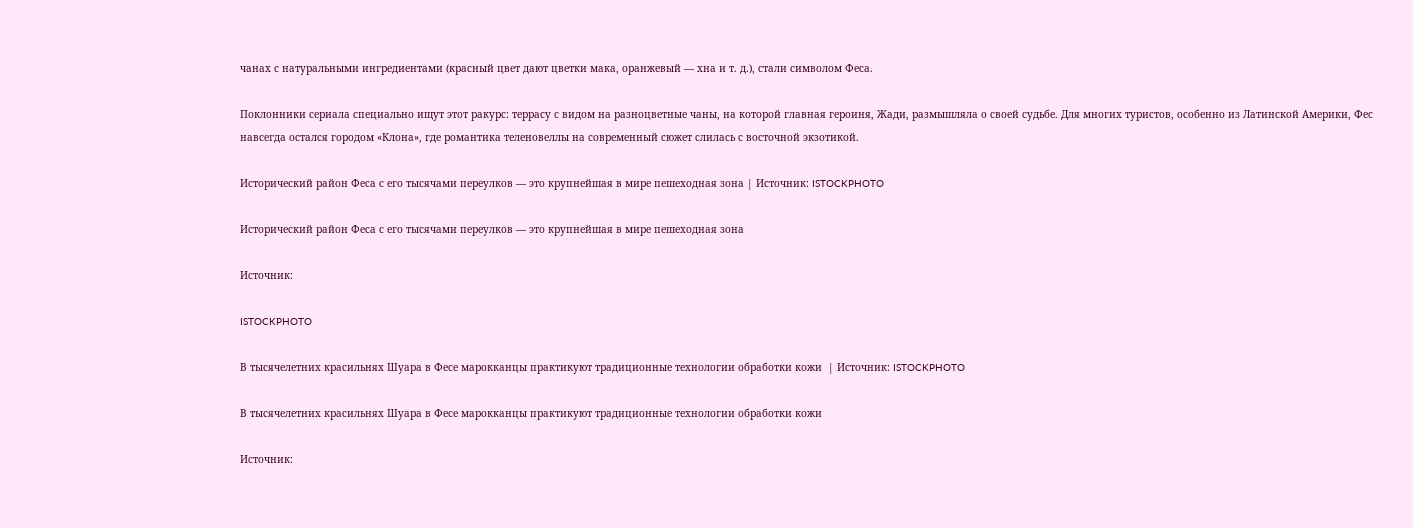чанах с натуральными ингредиентами (красный цвет дают цветки мака, оранжевый — хна и т. д.), стали символом Феса.

Поклонники сериала специально ищут этот ракурс: террасу с видом на разноцветные чаны, на которой главная героиня, Жади, размышляла о своей судьбе. Для многих туристов, особенно из Латинской Америки, Фес навсегда остался городом «Клона», где романтика теленовеллы на современный сюжет слилась с восточной экзотикой.

Исторический район Феса с его тысячами переулков — это крупнейшая в мире пешеходная зона | Источник: ISTOCKPHOTO

Исторический район Феса с его тысячами переулков — это крупнейшая в мире пешеходная зона

Источник:

ISTOCKPHOTO

В тысячелетних красильнях Шуара в Фесе марокканцы практикуют традиционные технологии обработки кожи  | Источник: ISTOCKPHOTO

В тысячелетних красильнях Шуара в Фесе марокканцы практикуют традиционные технологии обработки кожи

Источник: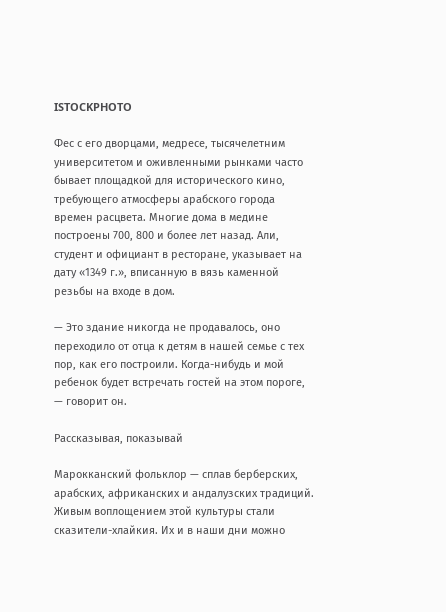ISTOCKPHOTO

Фес с его дворцами, медресе, тысячелетним университетом и оживленными рынками часто бывает площадкой для исторического кино, требующего атмосферы арабского города времен расцвета. Многие дома в медине построены 700, 800 и более лет назад. Али, студент и официант в ресторане, указывает на дату «1349 г.», вписанную в вязь каменной резьбы на входе в дом.

— Это здание никогда не продавалось, оно переходило от отца к детям в нашей семье с тех пор, как его построили. Когда-нибудь и мой ребенок будет встречать гостей на этом пороге, — говорит он.

Рассказывая, показывай

Марокканский фольклор — сплав берберских, арабских, африканских и андалузских традиций. Живым воплощением этой культуры стали сказители-хлайкия. Их и в наши дни можно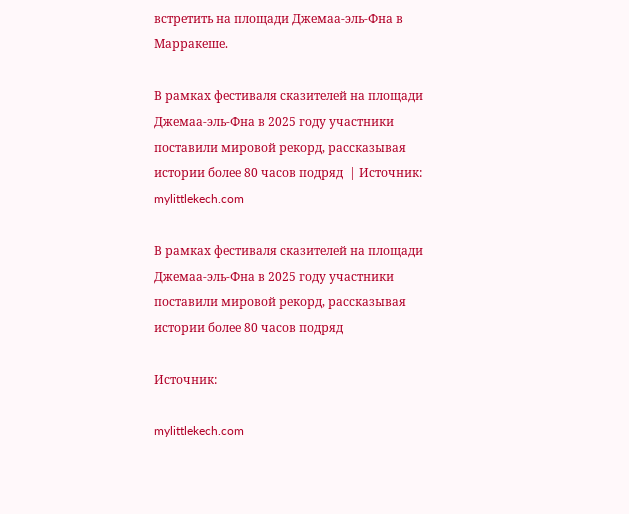встретить на площади Джемаа-эль-Фна в Марракеше.

В рамках фестиваля сказителей на площади Джемаа-эль-Фна в 2025 году участники поставили мировой рекорд, рассказывая истории более 80 часов подряд  | Источник: mylittlekech.com

В рамках фестиваля сказителей на площади Джемаа-эль-Фна в 2025 году участники поставили мировой рекорд, рассказывая истории более 80 часов подряд

Источник:

mylittlekech.com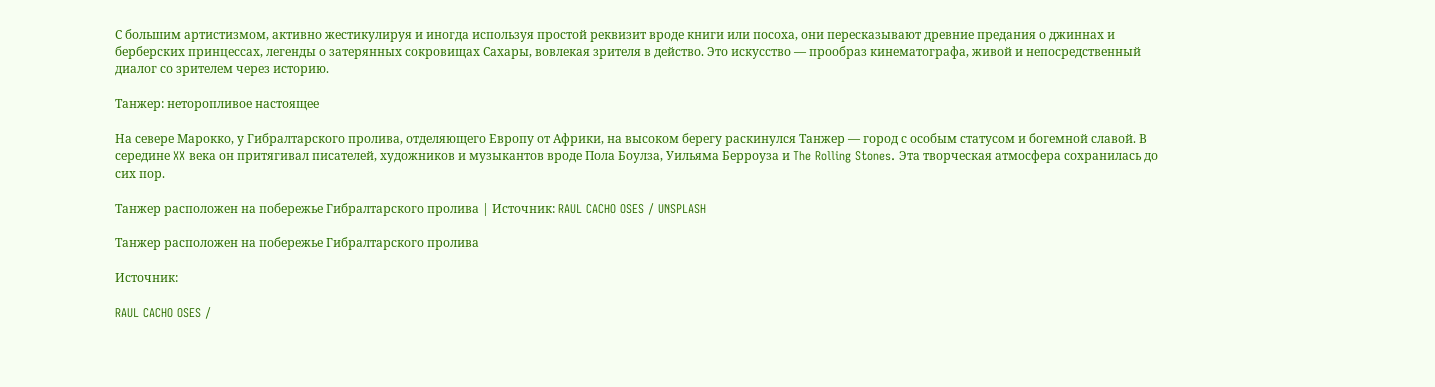С большим артистизмом, активно жестикулируя и иногда используя простой реквизит вроде книги или посоха, они пересказывают древние предания о джиннах и берберских принцессах, легенды о затерянных сокровищах Сахары, вовлекая зрителя в действо. Это искусство — прообраз кинематографа, живой и непосредственный диалог со зрителем через историю.

Танжер: неторопливое настоящее

На севере Марокко, у Гибралтарского пролива, отделяющего Европу от Африки, на высоком берегу раскинулся Танжер — город с особым статусом и богемной славой. В середине XX века он притягивал писателей, художников и музыкантов вроде Пола Боулза, Уильяма Берроуза и The Rolling Stones. Эта творческая атмосфера сохранилась до сих пор.

Танжер расположен на побережье Гибралтарского пролива | Источник: RAUL CACHO OSES / UNSPLASH

Танжер расположен на побережье Гибралтарского пролива

Источник:

RAUL CACHO OSES /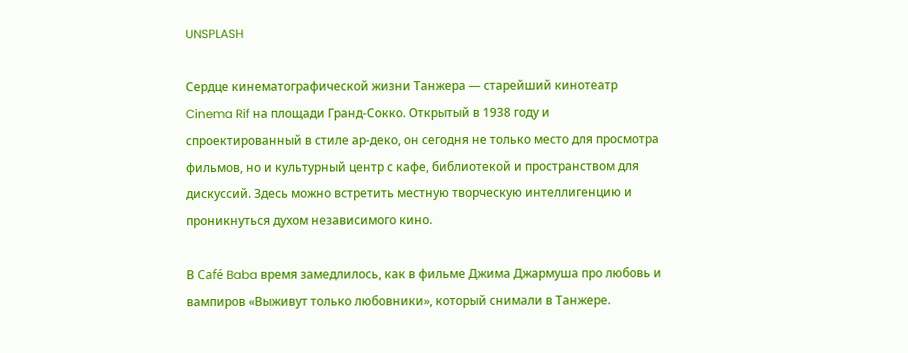UNSPLASH

Сердце кинематографической жизни Танжера — старейший кинотеатр Cinema Rif на площади Гранд-Сокко. Открытый в 1938 году и спроектированный в стиле ар-деко, он сегодня не только место для просмотра фильмов, но и культурный центр с кафе, библиотекой и пространством для дискуссий. Здесь можно встретить местную творческую интеллигенцию и проникнуться духом независимого кино.

В Café Baba время замедлилось, как в фильме Джима Джармуша про любовь и вампиров «Выживут только любовники», который снимали в Танжере.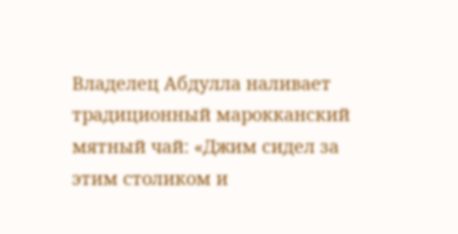Владелец Абдулла наливает традиционный марокканский мятный чай: «Джим сидел за этим столиком и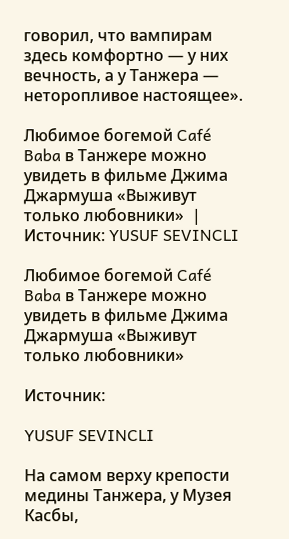говорил, что вампирам здесь комфортно — у них вечность, а у Танжера — неторопливое настоящее».

Любимое богемой Café Baba в Танжере можно увидеть в фильме Джима Джармуша «Выживут только любовники»  | Источник: YUSUF SEVINCLI

Любимое богемой Café Baba в Танжере можно увидеть в фильме Джима Джармуша «Выживут только любовники»

Источник:

YUSUF SEVINCLI

На самом верху крепости медины Танжера, у Музея Касбы,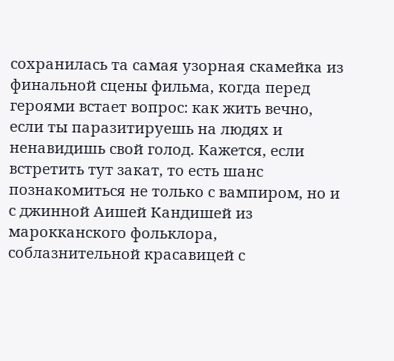сохранилась та самая узорная скамейка из финальной сцены фильма, когда перед героями встает вопрос: как жить вечно, если ты паразитируешь на людях и ненавидишь свой голод. Кажется, если встретить тут закат, то есть шанс познакомиться не только с вампиром, но и с джинной Аишей Кандишей из марокканского фольклора, соблазнительной красавицей с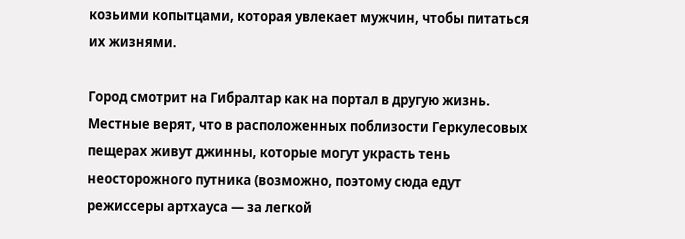козьими копытцами, которая увлекает мужчин, чтобы питаться их жизнями.

Город смотрит на Гибралтар как на портал в другую жизнь. Местные верят, что в расположенных поблизости Геркулесовых пещерах живут джинны, которые могут украсть тень неосторожного путника (возможно, поэтому сюда едут режиссеры артхауса — за легкой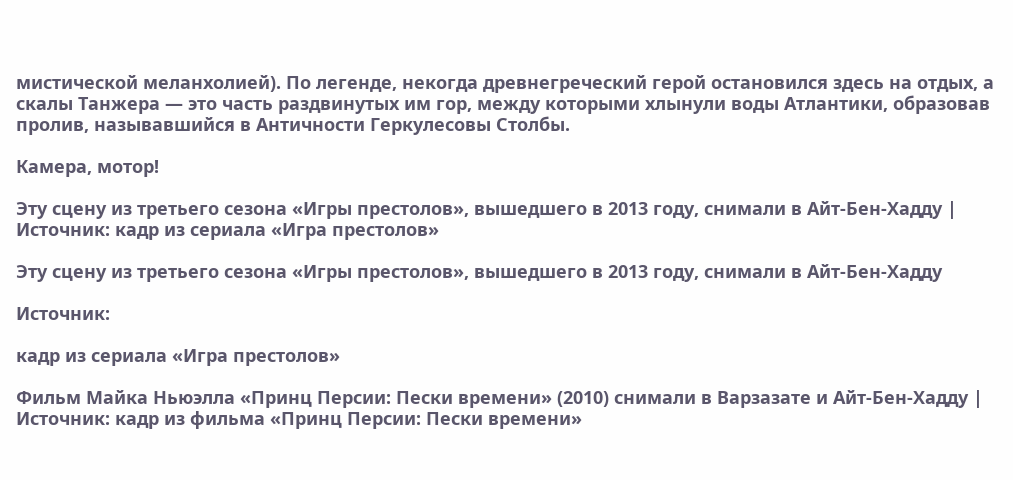мистической меланхолией). По легенде, некогда древнегреческий герой остановился здесь на отдых, а скалы Танжера — это часть раздвинутых им гор, между которыми хлынули воды Атлантики, образовав пролив, называвшийся в Античности Геркулесовы Столбы.

Камера, мотор!

Эту сцену из третьего сезона «Игры престолов», вышедшего в 2013 году, снимали в Айт-Бен-Хадду | Источник: кадр из сериала «Игра престолов»

Эту сцену из третьего сезона «Игры престолов», вышедшего в 2013 году, снимали в Айт-Бен-Хадду

Источник:

кадр из сериала «Игра престолов»

Фильм Майка Ньюэлла «Принц Персии: Пески времени» (2010) снимали в Варзазате и Айт-Бен-Хадду | Источник: кадр из фильма «Принц Персии: Пески времени»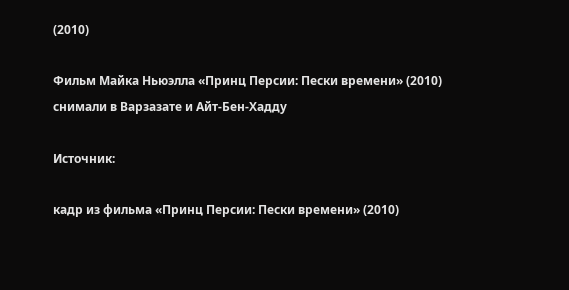(2010)

Фильм Майка Ньюэлла «Принц Персии: Пески времени» (2010) снимали в Варзазате и Айт-Бен-Хадду

Источник:

кадр из фильма «Принц Персии: Пески времени» (2010)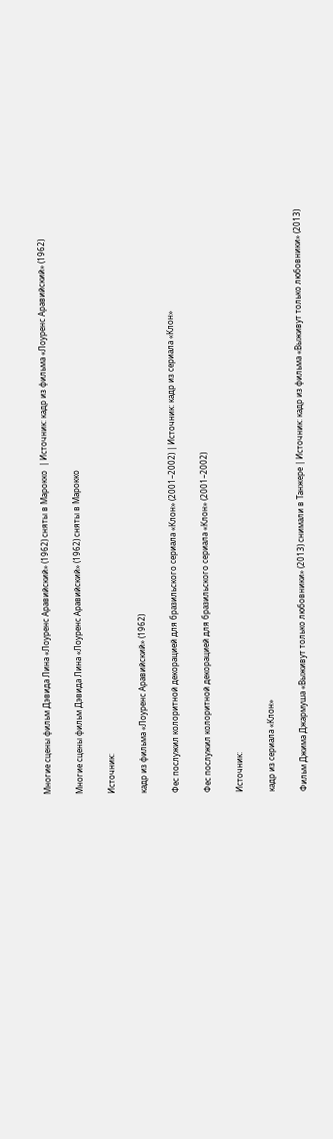Многие сцены фильм Дэвида Лина «Лоуренс Аравийский» (1962) сняты в Марокко  | Источник: кадр из фильма «Лоуренс Аравийский» (1962)

Многие сцены фильм Дэвида Лина «Лоуренс Аравийский» (1962) сняты в Марокко

Источник:

кадр из фильма «Лоуренс Аравийский» (1962)

Фес послужил колоритной декорацией для бразильского сериала «Клон» (2001–2002) | Источник: кадр из сериала «Клон»

Фес послужил колоритной декорацией для бразильского сериала «Клон» (2001–2002)

Источник:

кадр из сериала «Клон»

Фильм Джима Джармуша «Выживут только любовники» (2013) снимали в Танжере | Источник: кадр из фильма «Выживут только любовники» (2013)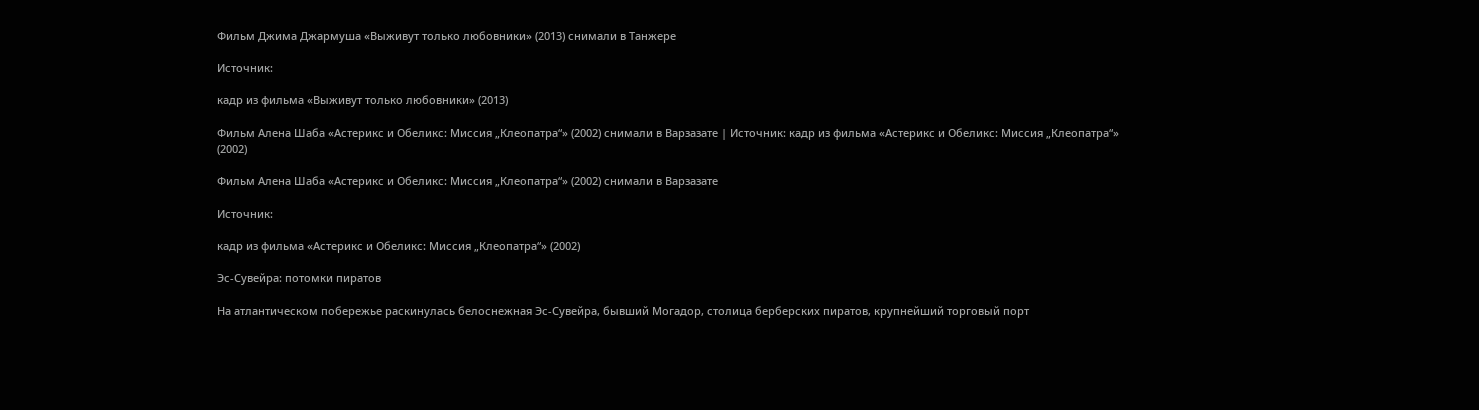Фильм Джима Джармуша «Выживут только любовники» (2013) снимали в Танжере

Источник:

кадр из фильма «Выживут только любовники» (2013)

Фильм Алена Шаба «Астерикс и Обеликс: Миссия „Клеопатра“» (2002) снимали в Варзазате | Источник: кадр из фильма «Астерикс и Обеликс: Миссия „Клеопатра“» (2002)

Фильм Алена Шаба «Астерикс и Обеликс: Миссия „Клеопатра“» (2002) снимали в Варзазате

Источник:

кадр из фильма «Астерикс и Обеликс: Миссия „Клеопатра“» (2002)

Эс-Сувейра: потомки пиратов

На атлантическом побережье раскинулась белоснежная Эс-Сувейра, бывший Могадор, столица берберских пиратов, крупнейший торговый порт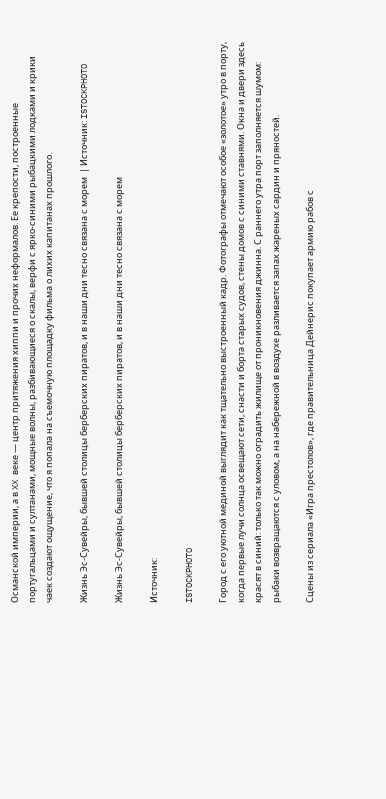Османской империи, а в XX веке — центр притяжения хиппи и прочих неформалов. Ее крепости, построенные португальцами и султанами, мощные волны, разбивающиеся о скалы, верфи с ярко-синими рыбацкими лодками и крики чаек создают ощущение, что я попала на съемочную площадку фильма о лихих капитанах прошлого.

Жизнь Эс-Сувейры, бывшей столицы берберских пиратов, и в наши дни тесно связана с морем  | Источник: ISTOCKPHOTO

Жизнь Эс-Сувейры, бывшей столицы берберских пиратов, и в наши дни тесно связана с морем

Источник:

ISTOCKPHOTO

Город с его уютной мединой выглядит как тщательно выстроенный кадр. Фотографы отмечают особое «золотое» утро в порту, когда первые лучи солнца освещают сети, снасти и борта старых судов, стены домов с синими ставнями. Окна и двери здесь красят в синий: только так можно оградить жилище от проникновения джинна. С раннего утра порт заполняется шумом: рыбаки возвращаются с уловом, а на набережной в воздухе разливается запах жареных сардин и пряностей.

Сцены из сериала «Игра престолов», где правительница Дейнерис покупает армию рабов с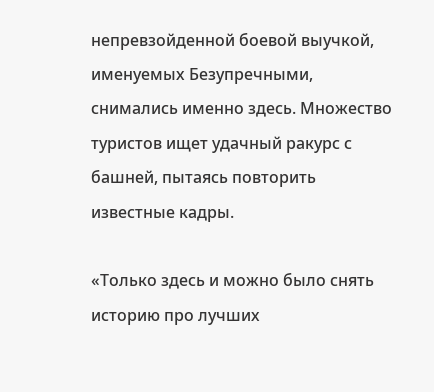непревзойденной боевой выучкой, именуемых Безупречными, снимались именно здесь. Множество туристов ищет удачный ракурс с башней, пытаясь повторить известные кадры.

«Только здесь и можно было снять историю про лучших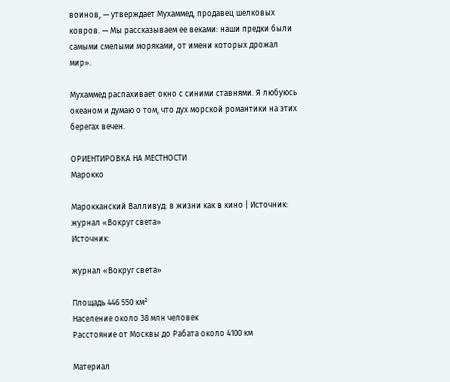воинов, — утверждает Мухаммед, продавец шелковых ковров. — Мы рассказываем ее веками: наши предки были самыми смелыми моряками, от имени которых дрожал мир».

Мухаммед распахивает окно с синими ставнями. Я любуюсь океаном и думаю о том, что дух морской романтики на этих берегах вечен.

ОРИЕНТИРОВКА НА МЕСТНОСТИ
Марокко

Марокканский Валливуд: в жизни как в кино | Источник: журнал «Вокруг света»
Источник:

журнал «Вокруг света»

Площадь 446 550 км²
Население около 38 млн человек
Расстояние от Москвы до Рабата около 4100 км

Материал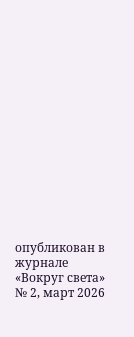опубликован в журнале «Вокруг света» № 2, март 2026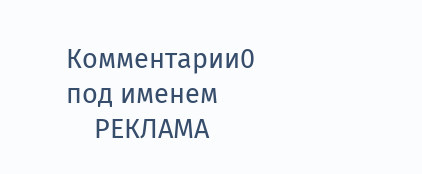Комментарии0
под именем
    РЕКЛАМА